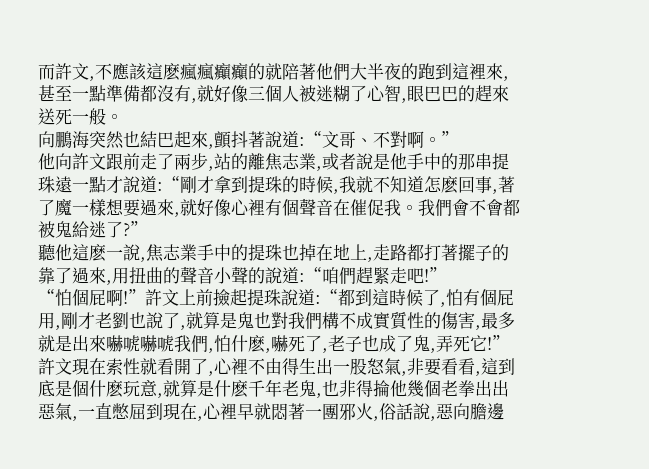而許文,不應該這麽瘋瘋癲癲的就陪著他們大半夜的跑到這裡來,甚至一點準備都沒有,就好像三個人被迷糊了心智,眼巴巴的趕來送死一般。
向鵬海突然也結巴起來,顫抖著說道:“文哥、不對啊。”
他向許文跟前走了兩步,站的離焦志業,或者說是他手中的那串提珠遠一點才說道:“剛才拿到提珠的時候,我就不知道怎麽回事,著了魔一樣想要過來,就好像心裡有個聲音在催促我。我們會不會都被鬼給迷了?”
聽他這麽一說,焦志業手中的提珠也掉在地上,走路都打著擺子的靠了過來,用扭曲的聲音小聲的說道:“咱們趕緊走吧!”
“怕個屁啊!”許文上前撿起提珠說道:“都到這時候了,怕有個屁用,剛才老劉也說了,就算是鬼也對我們構不成實質性的傷害,最多就是出來嚇唬嚇唬我們,怕什麽,嚇死了,老子也成了鬼,弄死它!”
許文現在索性就看開了,心裡不由得生出一股怒氣,非要看看,這到底是個什麽玩意,就算是什麽千年老鬼,也非得掄他幾個老拳出出惡氣,一直憋屈到現在,心裡早就悶著一團邪火,俗話說,惡向膽邊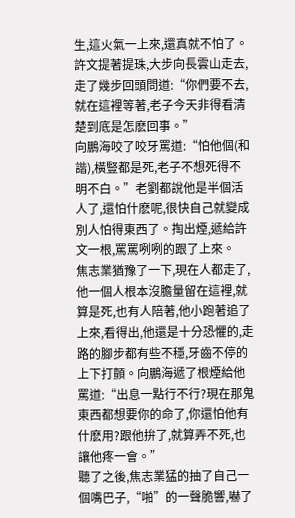生,這火氣一上來,還真就不怕了。
許文提著提珠,大步向長雲山走去,走了幾步回頭問道:“你們要不去,就在這裡等著,老子今天非得看清楚到底是怎麽回事。”
向鵬海咬了咬牙罵道:“怕他個(和諧),橫豎都是死,老子不想死得不明不白。”老劉都說他是半個活人了,還怕什麽呢,很快自己就變成別人怕得東西了。掏出煙,遞給許文一根,罵罵咧咧的跟了上來。
焦志業猶豫了一下,現在人都走了,他一個人根本沒膽量留在這裡,就算是死,也有人陪著,他小跑著追了上來,看得出,他還是十分恐懼的,走路的腳步都有些不穩,牙齒不停的上下打顫。向鵬海遞了根煙給他罵道:“出息一點行不行?現在那鬼東西都想要你的命了,你還怕他有什麽用?跟他拚了,就算弄不死,也讓他疼一會。”
聽了之後,焦志業猛的抽了自己一個嘴巴子,“啪”的一聲脆響,嚇了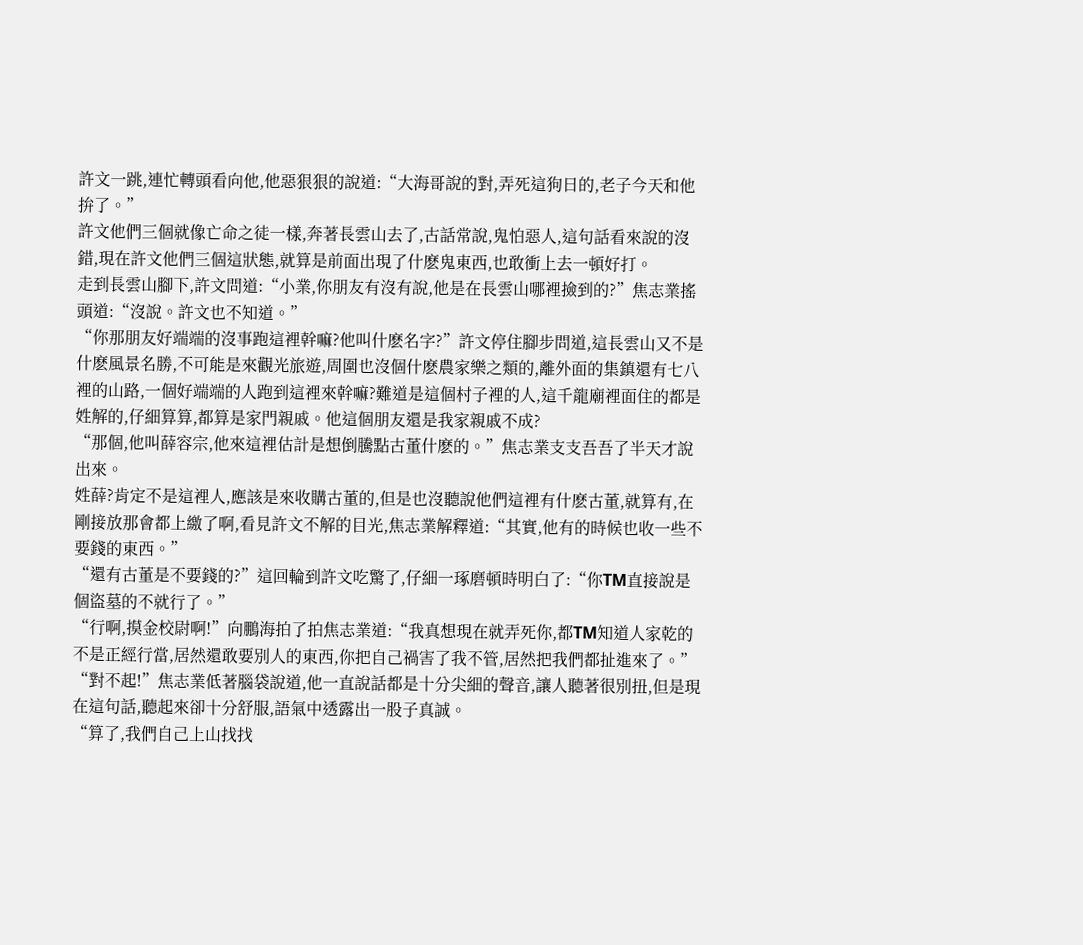許文一跳,連忙轉頭看向他,他惡狠狠的說道:“大海哥說的對,弄死這狗日的,老子今天和他拚了。”
許文他們三個就像亡命之徒一樣,奔著長雲山去了,古話常說,鬼怕惡人,這句話看來說的沒錯,現在許文他們三個這狀態,就算是前面出現了什麽鬼東西,也敢衝上去一頓好打。
走到長雲山腳下,許文問道:“小業,你朋友有沒有說,他是在長雲山哪裡撿到的?”焦志業搖頭道:“沒說。許文也不知道。”
“你那朋友好端端的沒事跑這裡幹嘛?他叫什麽名字?”許文停住腳步問道,這長雲山又不是什麽風景名勝,不可能是來觀光旅遊,周圍也沒個什麽農家樂之類的,離外面的集鎮還有七八裡的山路,一個好端端的人跑到這裡來幹嘛?難道是這個村子裡的人,這千龍廟裡面住的都是姓解的,仔細算算,都算是家門親戚。他這個朋友還是我家親戚不成?
“那個,他叫薛容宗,他來這裡估計是想倒騰點古董什麽的。”焦志業支支吾吾了半天才說出來。
姓薛?肯定不是這裡人,應該是來收購古董的,但是也沒聽說他們這裡有什麽古董,就算有,在剛接放那會都上繳了啊,看見許文不解的目光,焦志業解釋道:“其實,他有的時候也收一些不要錢的東西。”
“還有古董是不要錢的?”這回輪到許文吃驚了,仔細一琢磨頓時明白了:“你TM直接說是個盜墓的不就行了。”
“行啊,摸金校尉啊!”向鵬海拍了拍焦志業道:“我真想現在就弄死你,都TM知道人家乾的不是正經行當,居然還敢要別人的東西,你把自己禍害了我不管,居然把我們都扯進來了。”
“對不起!”焦志業低著腦袋說道,他一直說話都是十分尖細的聲音,讓人聽著很別扭,但是現在這句話,聽起來卻十分舒服,語氣中透露出一股子真誠。
“算了,我們自己上山找找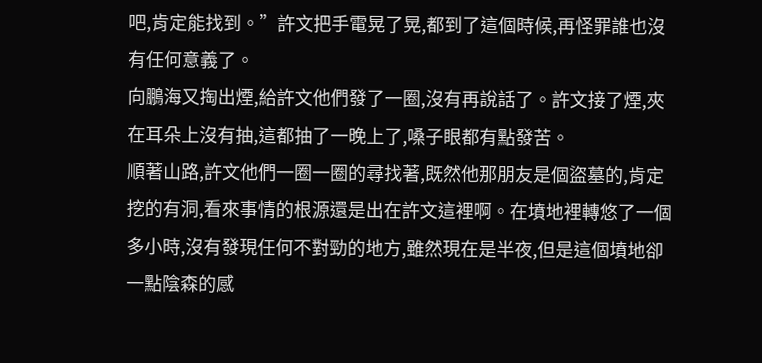吧,肯定能找到。”許文把手電晃了晃,都到了這個時候,再怪罪誰也沒有任何意義了。
向鵬海又掏出煙,給許文他們發了一圈,沒有再說話了。許文接了煙,夾在耳朵上沒有抽,這都抽了一晚上了,嗓子眼都有點發苦。
順著山路,許文他們一圈一圈的尋找著,既然他那朋友是個盜墓的,肯定挖的有洞,看來事情的根源還是出在許文這裡啊。在墳地裡轉悠了一個多小時,沒有發現任何不對勁的地方,雖然現在是半夜,但是這個墳地卻一點陰森的感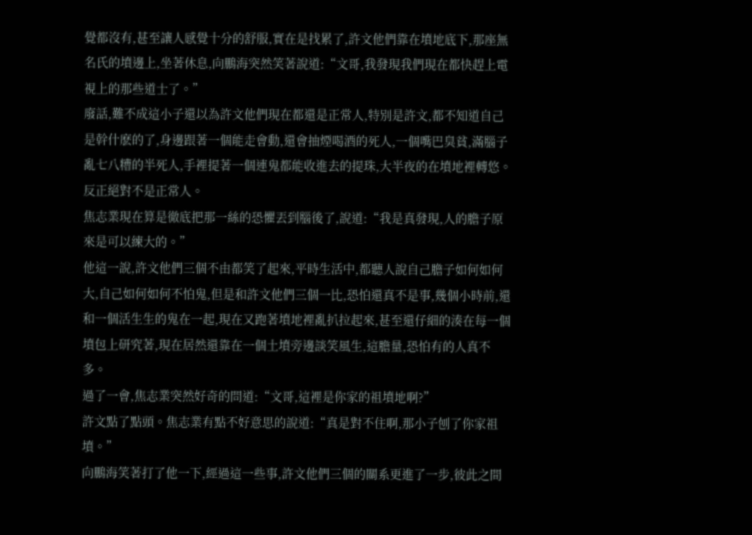覺都沒有,甚至讓人感覺十分的舒服,實在是找累了,許文他們靠在墳地底下,那座無名氏的墳邊上,坐著休息,向鵬海突然笑著說道:“文哥,我發現我們現在都快趕上電視上的那些道士了。”
廢話,難不成這小子還以為許文他們現在都還是正常人,特別是許文,都不知道自己是幹什麽的了,身邊跟著一個能走會動,還會抽煙喝酒的死人,一個嘴巴臭貧,滿腦子亂七八糟的半死人,手裡提著一個連鬼都能收進去的提珠,大半夜的在墳地裡轉悠。反正絕對不是正常人。
焦志業現在算是徹底把那一絲的恐懼丟到腦後了,說道:“我是真發現,人的膽子原來是可以練大的。”
他這一說,許文他們三個不由都笑了起來,平時生活中,都聽人說自己膽子如何如何大,自己如何如何不怕鬼,但是和許文他們三個一比,恐怕還真不是事,幾個小時前,還和一個活生生的鬼在一起,現在又跑著墳地裡亂扒拉起來,甚至還仔細的湊在每一個墳包上研究著,現在居然還靠在一個土墳旁邊談笑風生,這膽量,恐怕有的人真不多。
過了一會,焦志業突然好奇的問道:“文哥,這裡是你家的祖墳地啊?”
許文點了點頭。焦志業有點不好意思的說道:“真是對不住啊,那小子刨了你家祖墳。”
向鵬海笑著打了他一下,經過這一些事,許文他們三個的關系更進了一步,彼此之間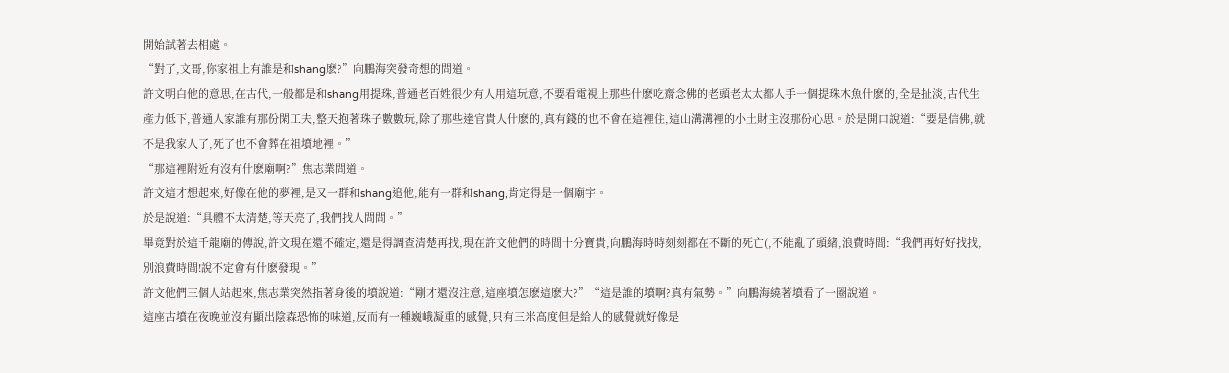開始試著去相處。
“對了,文哥,你家祖上有誰是和shang麽?”向鵬海突發奇想的問道。
許文明白他的意思,在古代,一般都是和shang用提珠,普通老百姓很少有人用這玩意,不要看電視上那些什麽吃齋念佛的老頭老太太都人手一個提珠木魚什麽的,全是扯淡,古代生產力低下,普通人家誰有那份閑工夫,整天抱著珠子數數玩,除了那些達官貴人什麽的,真有錢的也不會在這裡住,這山溝溝裡的小土財主沒那份心思。於是開口說道:“要是信佛,就不是我家人了,死了也不會葬在祖墳地裡。”
“那這裡附近有沒有什麽廟啊?”焦志業問道。
許文這才想起來,好像在他的夢裡,是又一群和shang追他,能有一群和shang,肯定得是一個廟宇。
於是說道:“具體不太清楚,等天亮了,我們找人問問。”
畢竟對於這千龍廟的傳說,許文現在還不確定,還是得調查清楚再找,現在許文他們的時間十分寶貴,向鵬海時時刻刻都在不斷的死亡(,不能亂了頭緒,浪費時間:“我們再好好找找,別浪費時間!說不定會有什麽發現。”
許文他們三個人站起來,焦志業突然指著身後的墳說道:“剛才還沒注意,這座墳怎麽這麽大?”“這是誰的墳啊?真有氣勢。”向鵬海繞著墳看了一圈說道。
這座古墳在夜晚並沒有顯出陰森恐怖的味道,反而有一種巍峨凝重的感覺,只有三米高度但是給人的感覺就好像是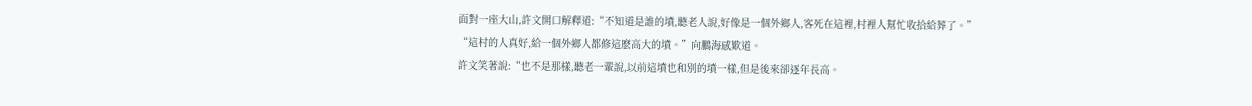面對一座大山,許文開口解釋道:“不知道是誰的墳,聽老人說,好像是一個外鄉人,客死在這裡,村裡人幫忙收拾給葬了。”
“這村的人真好,給一個外鄉人都修這麽高大的墳。”向鵬海感歎道。
許文笑著說:“也不是那樣,聽老一輩說,以前這墳也和別的墳一樣,但是後來卻逐年長高。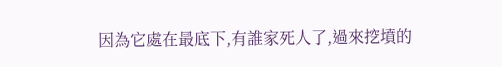因為它處在最底下,有誰家死人了,過來挖墳的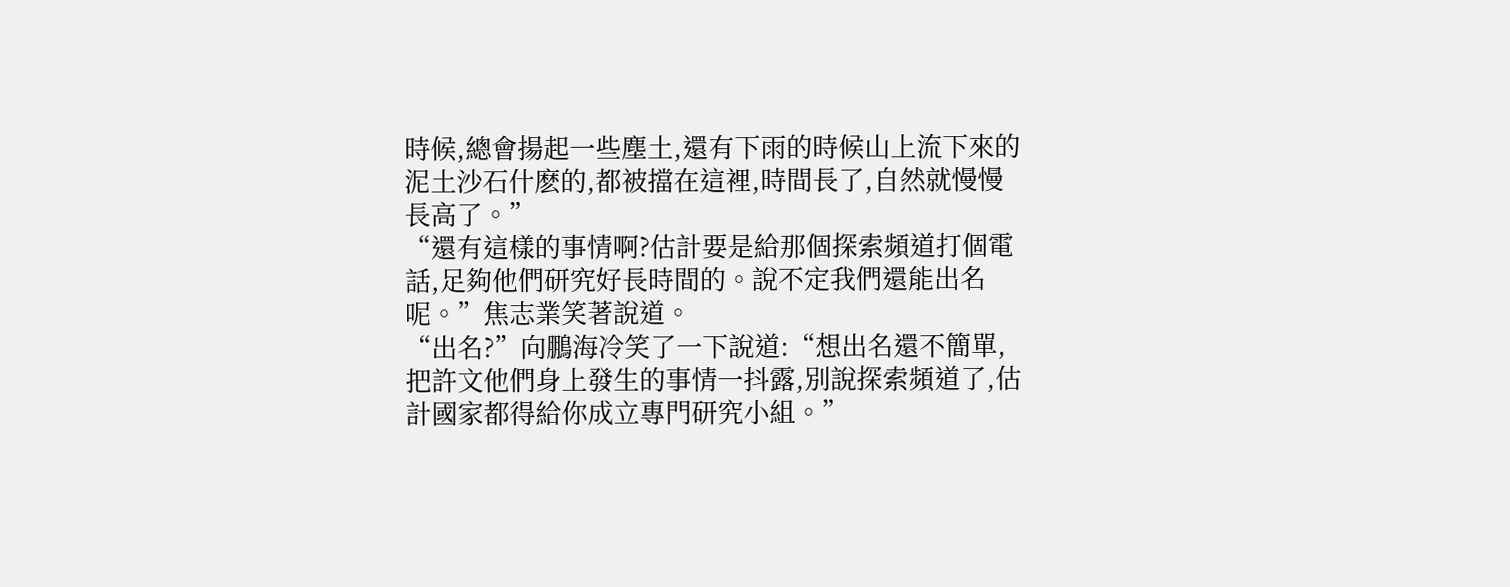時候,總會揚起一些塵土,還有下雨的時候山上流下來的泥土沙石什麽的,都被擋在這裡,時間長了,自然就慢慢長高了。”
“還有這樣的事情啊?估計要是給那個探索頻道打個電話,足夠他們研究好長時間的。說不定我們還能出名呢。”焦志業笑著說道。
“出名?”向鵬海冷笑了一下說道:“想出名還不簡單,把許文他們身上發生的事情一抖露,別說探索頻道了,估計國家都得給你成立專門研究小組。”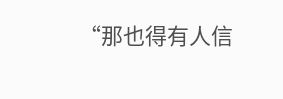“那也得有人信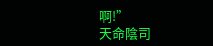啊!”
天命陰司